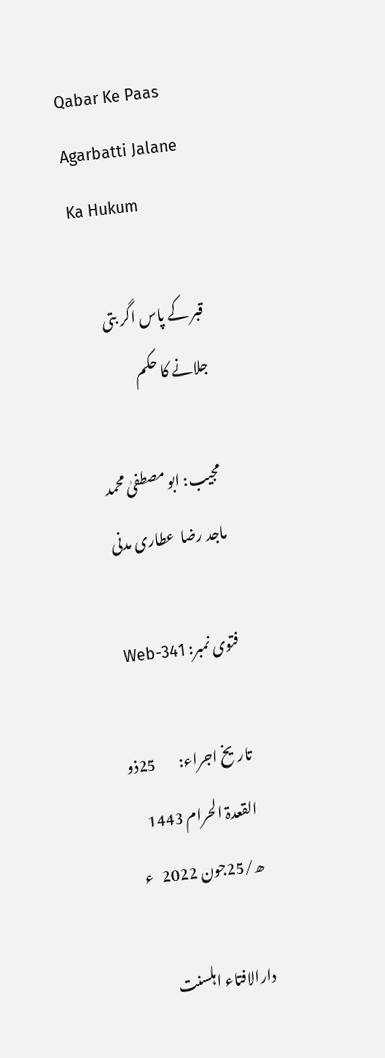Qabar Ke Paas Agarbatti Jalane Ka Hukum

قبر کے پاس اگر بتی جلانے کا حکم

مجیب: ابو مصطفیٰ محمد ماجد رضا  عطاری مدنی

فتوی نمبر: Web-341

تاریخ اجراء:        25ذو القعدۃ الحرام 1443 ھ/25جون 2022   ء

دارالافتاء اہلسنت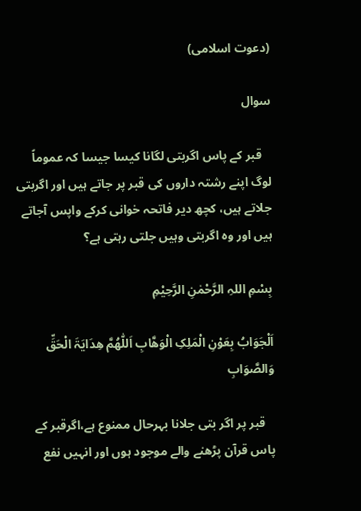(دعوت اسلامی)

سوال

   قبر کے پاس اگربتی لگانا کیسا جیسا کہ عموماً لوگ اپنے رشتہ داروں کی قبر پر جاتے ہیں اور اگربتی جلاتے ہیں، کچھ دیر فاتحہ خوانی کرکے واپس آجاتے ہیں اور وہ اگربتی وہیں جلتی رہتی ہے؟

بِسْمِ اللہِ الرَّحْمٰنِ الرَّحِیْمِ

اَلْجَوَابُ بِعَوْنِ الْمَلِکِ الْوَھَّابِ اَللّٰھُمَّ ھِدَایَۃَ الْحَقِّ وَالصَّوَابِ

   قبر پر اگر بتی جلانا بہرحال ممنوع ہے،اگرقبر کے پاس قرآن پڑھنے والے موجود ہوں اور انہیں نفع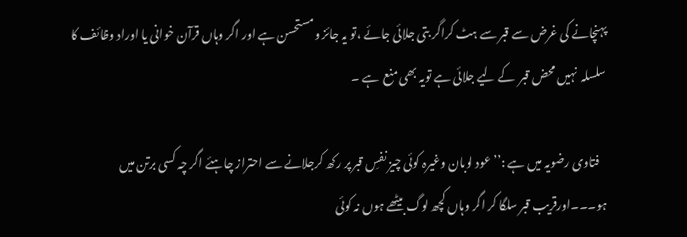پہنچانے کی غرض سے قبر سے ہٹ کراگر بتی جلائی جائے ،تو یہ جائز ومستحسن ہے اور اگر وہاں قرآن خوانی یا اوراد وظائف کا سلسلہ  نہیں محض قبر  کے لیے جلائی ہے تویہ بھی منع  ہے ۔

   فتاوی رضویہ میں ہے :’’ عود لوبان وغیرہ کوئی چیز نفسِ قبر پر رکھ کرجلانے سے احتراز چاہئے اگر چہ کسی برتن میں ہو۔۔۔اورقریب قبر سلگا کر اگر وہاں کچھ لوگ بیٹھے ہوں نہ کوئی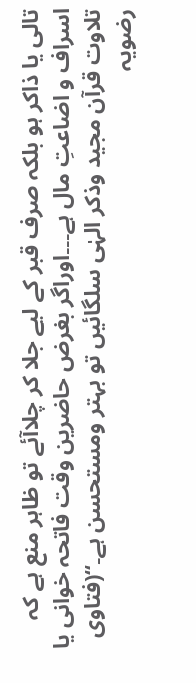تالی یا ذاکر ہو بلکہ صرف قبر کے لیے جلا کر چلاآئے تو ظاہر منع ہے کہ اسراف و اضاعتِ مال ہے۔۔۔اوراگر بغرض حاضرین وقت فاتحہ خوانی یا تلاوت قرآن مجید وذکر الہٰی سلگائیں تو بہتر ومستحسن ہے۔‘‘(فتاوی رضویہ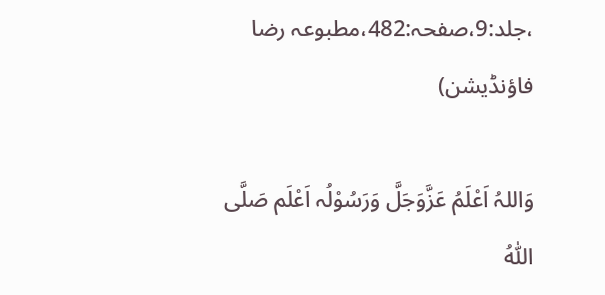،جلد:9،صفحہ:482،مطبوعہ رضا فاؤنڈیشن)

وَاللہُ اَعْلَمُ عَزَّوَجَلَّ وَرَسُوْلُہ اَعْلَم صَلَّی اللّٰہُ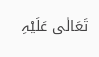تَعَالٰی عَلَیْہِ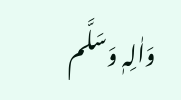وَاٰلِہٖ وَسَلَّم